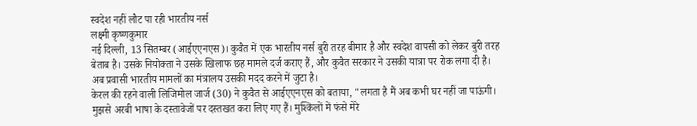स्वदेश नहीं लौट पा रही भारतीय नर्स
लक्ष्मी कृष्णकुमार
नई दिल्ली, 13 सितम्बर (आईएएनएस)। कुवैत में एक भारतीय नर्स बुरी तरह बीमार है और स्वदेश वापसी को लेकर बुरी तरह बेताब है। उसके नियोक्ता ने उसके खिलाफ छह मामले दर्ज कराए हैं, और कुवैत सरकार ने उसकी यात्रा पर रोक लगा दी है। अब प्रवासी भारतीय मामलों का मंत्रालय उसकी मदद करने में जुटा है।
केरल की रहने वाली लिजिमोल जार्ज (30) ने कुवैत से आईएएनएस को बताया, "लगता है मैं अब कभी घर नहीं जा पाऊंगी। मुझसे अरबी भाषा के दस्तावेजों पर दस्तखत करा लिए गए हैं। मुश्किलों में फंसे मेरे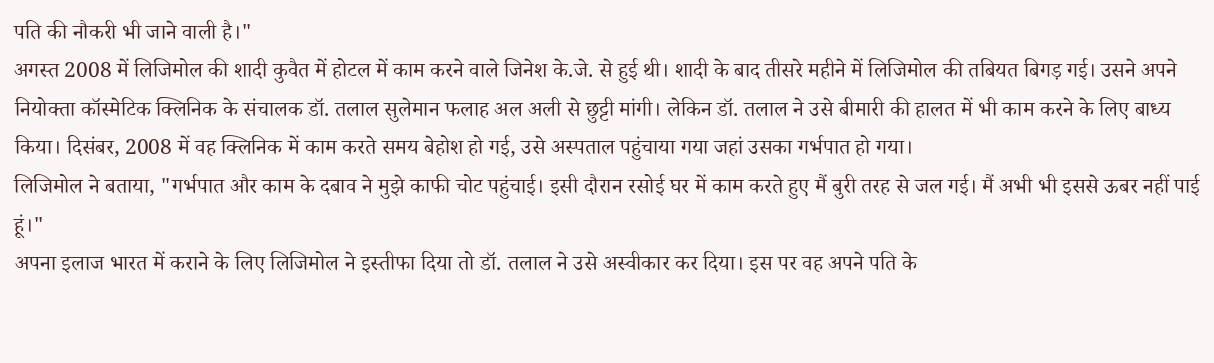पति की नौकरी भी जाने वाली है।"
अगस्त 2008 में लिजिमोल की शादी कुवैत में होटल में काम करने वाले जिनेश के.जे. से हुई थी। शादी के बाद तीसरे महीने में लिजिमोल की तबियत बिगड़ गई। उसने अपने नियोक्ता कॉस्मेटिक क्लिनिक के संचालक डॉ. तलाल सुलेमान फलाह अल अली से छुट्टी मांगी। लेकिन डॉ. तलाल ने उसे बीमारी की हालत में भी काम करने के लिए बाध्य किया। दिसंबर, 2008 में वह क्लिनिक में काम करते समय बेहोश हो गई, उसे अस्पताल पहुंचाया गया जहां उसका गर्भपात हो गया।
लिजिमोल ने बताया, "गर्भपात और काम के दबाव ने मुझे काफी चोट पहुंचाई। इसी दौरान रसोई घर में काम करते हुए मैं बुरी तरह से जल गई। मैं अभी भी इससे ऊबर नहीं पाई हूं।"
अपना इलाज भारत में कराने के लिए लिजिमोल ने इस्तीफा दिया तो डॉ. तलाल ने उसे अस्वीकार कर दिया। इस पर वह अपने पति के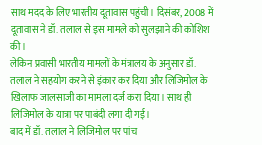साथ मदद के लिए भारतीय दूतावास पहुंची। दिसंबर, 2008 में दूतावास ने डॉ. तलाल से इस मामले को सुलझाने की कोशिश की।
लेकिन प्रवासी भारतीय मामलों के मंत्रालय के अनुसार डॉ. तलाल ने सहयोग करने से इंकार कर दिया और लिजिमोल के खिलाफ जालसाजी का मामला दर्ज करा दिया। साथ ही लिजिमोल के यात्रा पर पाबंदी लगा दी गई।
बाद में डॉ. तलाल ने लिजिमोल पर पांच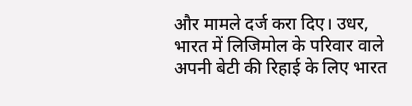और मामले दर्ज करा दिए। उधर, भारत में लिजिमोल के परिवार वाले अपनी बेटी की रिहाई के लिए भारत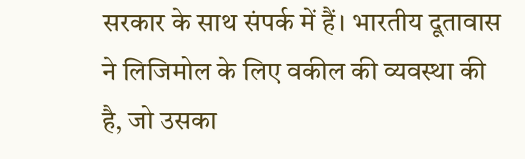सरकार के साथ संपर्क में हैं। भारतीय दूतावास ने लिजिमोल के लिए वकील की व्यवस्था की है, जो उसका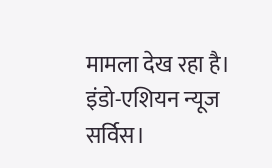मामला देख रहा है।
इंडो-एशियन न्यूज सर्विस।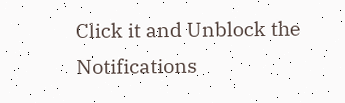Click it and Unblock the Notifications